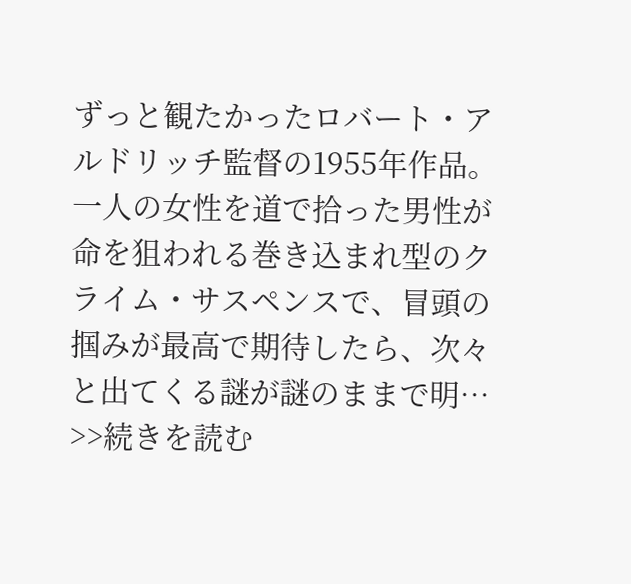ずっと観たかったロバート・アルドリッチ監督の1955年作品。一人の女性を道で拾った男性が命を狙われる巻き込まれ型のクライム・サスペンスで、冒頭の掴みが最高で期待したら、次々と出てくる謎が謎のままで明…
>>続きを読む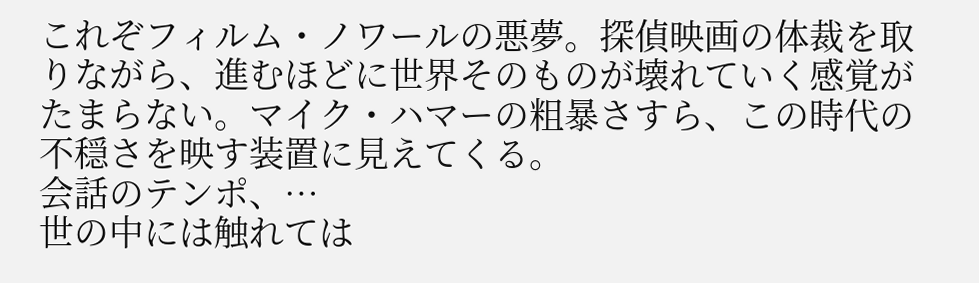これぞフィルム・ノワールの悪夢。探偵映画の体裁を取りながら、進むほどに世界そのものが壊れていく感覚がたまらない。マイク・ハマーの粗暴さすら、この時代の不穏さを映す装置に見えてくる。
会話のテンポ、…
世の中には触れては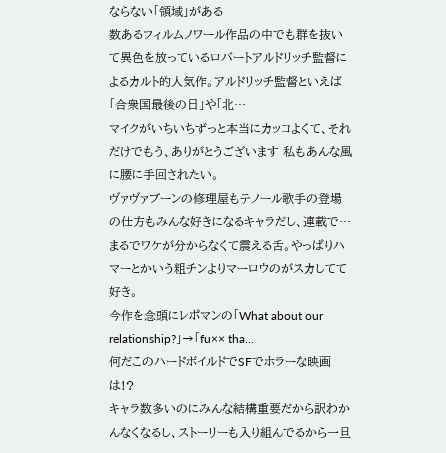ならない「領域」がある
数あるフィルムノワール作品の中でも群を抜いて異色を放っているロバートアルドリッチ監督によるカルト的人気作。アルドリッチ監督といえば「合衆国最後の日」や「北…
マイクがいちいちずっと本当にカッコよくて、それだけでもう、ありがとうございます 私もあんな風に腰に手回されたい。
ヴァヴァブーンの修理屋もテノール歌手の登場の仕方もみんな好きになるキャラだし、連載で…
まるでワケが分からなくて震える舌。やっぱりハマーとかいう粗チンよりマーロウのがスカしてて好き。
今作を念頭にレポマンの「What about our relationship?」→「fu×× tha…
何だこのハードボイルドでSFでホラーな映画は!?
キャラ数多いのにみんな結構重要だから訳わかんなくなるし、ストーリーも入り組んでるから一旦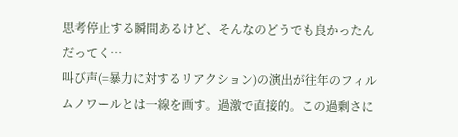思考停止する瞬間あるけど、そんなのどうでも良かったんだってく…
叫び声(=暴力に対するリアクション)の演出が往年のフィルムノワールとは一線を画す。過激で直接的。この過剰さに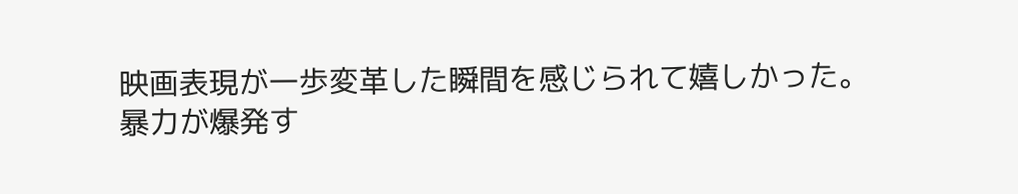映画表現が一歩変革した瞬間を感じられて嬉しかった。
暴力が爆発す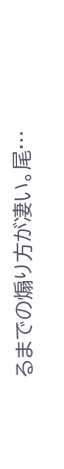るまでの煽り方が凄い。尾…